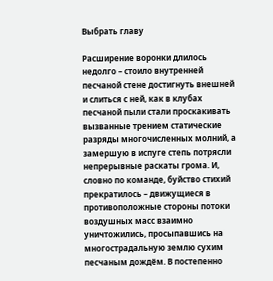Выбрать главу

Расширение воронки длилось недолго – стоило внутренней песчаной стене достигнуть внешней и слиться с ней, как в клубах песчаной пыли стали проскакивать вызванные трением статические разряды многочисленных молний, а замершую в испуге степь потрясли непрерывные раскаты грома. И, словно по команде, буйство стихий прекратилось – движущиеся в противоположные стороны потоки воздушных масс взаимно уничтожились, просыпавшись на многострадальную землю сухим песчаным дождём. В постепенно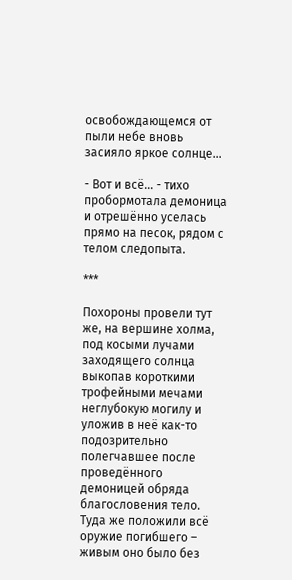освобождающемся от пыли небе вновь засияло яркое солнце…

- Вот и всё… - тихо пробормотала демоница и отрешённо уселась прямо на песок, рядом с телом следопыта.

***

Похороны провели тут же, на вершине холма, под косыми лучами заходящего солнца выкопав короткими трофейными мечами неглубокую могилу и уложив в неё как-то подозрительно полегчавшее после проведённого демоницей обряда благословения тело. Туда же положили всё оружие погибшего – живым оно было без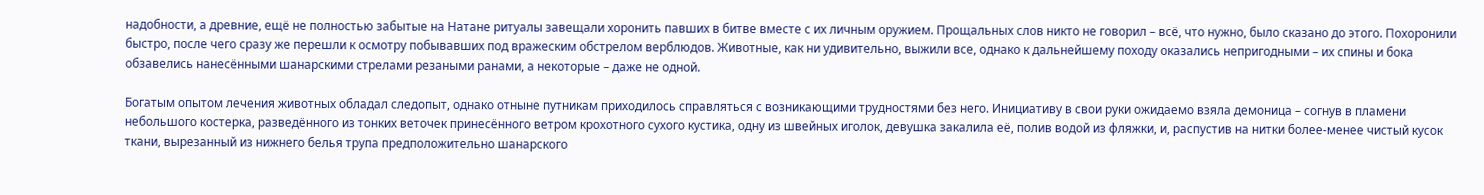надобности, а древние, ещё не полностью забытые на Натане ритуалы завещали хоронить павших в битве вместе с их личным оружием. Прощальных слов никто не говорил – всё, что нужно, было сказано до этого. Похоронили быстро, после чего сразу же перешли к осмотру побывавших под вражеским обстрелом верблюдов. Животные, как ни удивительно, выжили все, однако к дальнейшему походу оказались непригодными – их спины и бока обзавелись нанесёнными шанарскими стрелами резаными ранами, а некоторые – даже не одной.

Богатым опытом лечения животных обладал следопыт, однако отныне путникам приходилось справляться с возникающими трудностями без него. Инициативу в свои руки ожидаемо взяла демоница – согнув в пламени небольшого костерка, разведённого из тонких веточек принесённого ветром крохотного сухого кустика, одну из швейных иголок, девушка закалила её, полив водой из фляжки, и, распустив на нитки более-менее чистый кусок ткани, вырезанный из нижнего белья трупа предположительно шанарского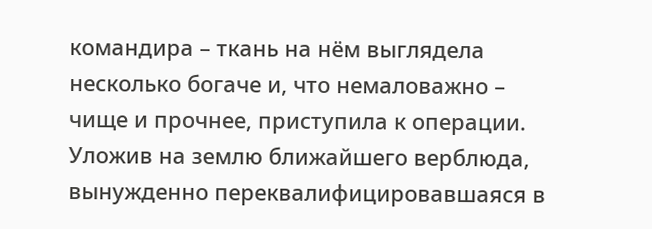командира – ткань на нём выглядела несколько богаче и, что немаловажно – чище и прочнее, приступила к операции. Уложив на землю ближайшего верблюда, вынужденно переквалифицировавшаяся в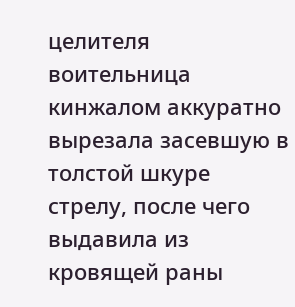целителя воительница кинжалом аккуратно вырезала засевшую в толстой шкуре стрелу, после чего выдавила из кровящей раны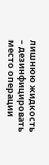лишнюю жидкость – дезинфицировать место операции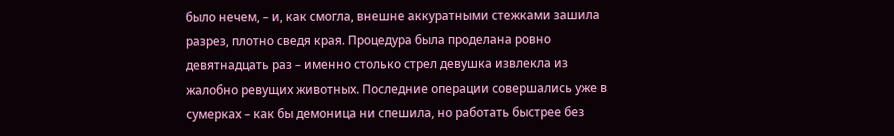было нечем, – и, как смогла, внешне аккуратными стежками зашила разрез, плотно сведя края. Процедура была проделана ровно девятнадцать раз – именно столько стрел девушка извлекла из жалобно ревущих животных. Последние операции совершались уже в сумерках – как бы демоница ни спешила, но работать быстрее без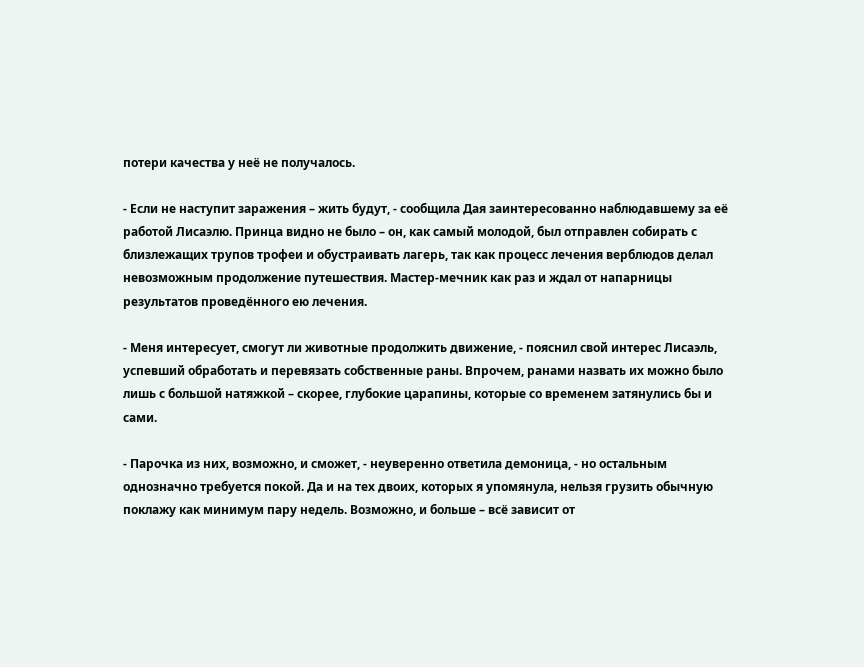потери качества у неё не получалось.

- Если не наступит заражения – жить будут, - сообщила Дая заинтересованно наблюдавшему за её работой Лисаэлю. Принца видно не было – он, как самый молодой, был отправлен собирать с близлежащих трупов трофеи и обустраивать лагерь, так как процесс лечения верблюдов делал невозможным продолжение путешествия. Мастер-мечник как раз и ждал от напарницы результатов проведённого ею лечения.

- Меня интересует, смогут ли животные продолжить движение, - пояснил свой интерес Лисаэль, успевший обработать и перевязать собственные раны. Впрочем, ранами назвать их можно было лишь с большой натяжкой – скорее, глубокие царапины, которые со временем затянулись бы и сами.

- Парочка из них, возможно, и сможет, - неуверенно ответила демоница, - но остальным однозначно требуется покой. Да и на тех двоих, которых я упомянула, нельзя грузить обычную поклажу как минимум пару недель. Возможно, и больше – всё зависит от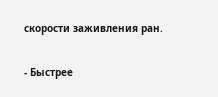скорости заживления ран.

- Быстрее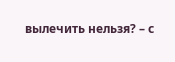вылечить нельзя? – с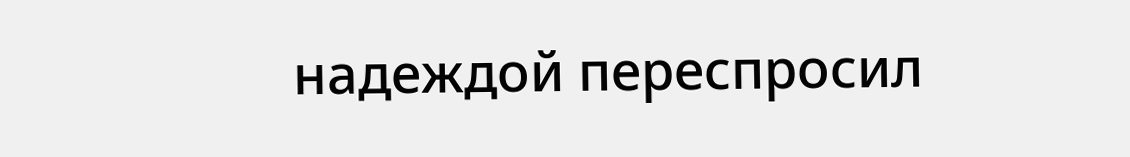надеждой переспросил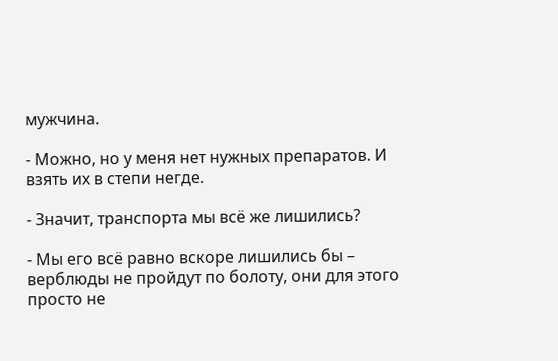мужчина.

- Можно, но у меня нет нужных препаратов. И взять их в степи негде.

- Значит, транспорта мы всё же лишились?

- Мы его всё равно вскоре лишились бы – верблюды не пройдут по болоту, они для этого просто не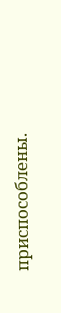приспособлены.